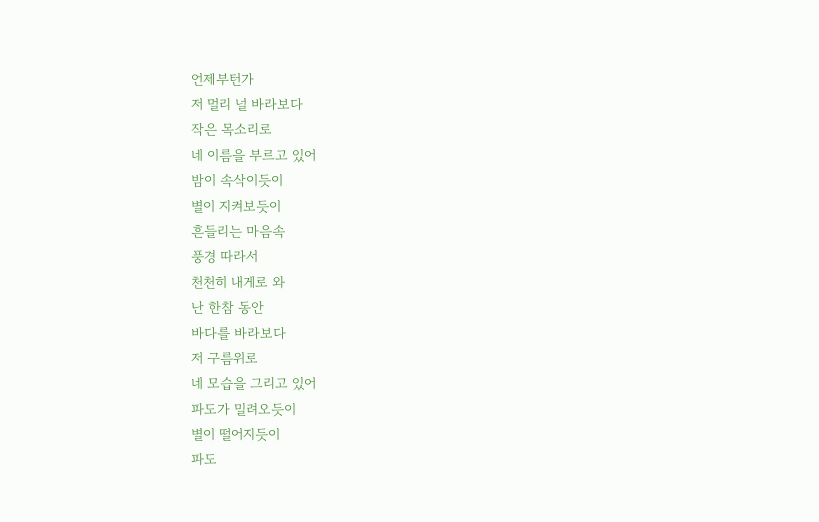언제부턴가
저 멀리 널 바라보다
작은 목소리로
네 이름을 부르고 있어
밤이 속삭이듯이
별이 지켜보듯이
흔들리는 마음속
풍경 따라서
천천히 내게로 와
난 한참 동안
바다를 바라보다
저 구름위로
네 모습을 그리고 있어
파도가 밀려오듯이
별이 떨어지듯이
파도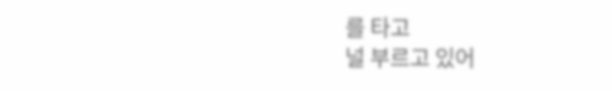를 타고
널 부르고 있어